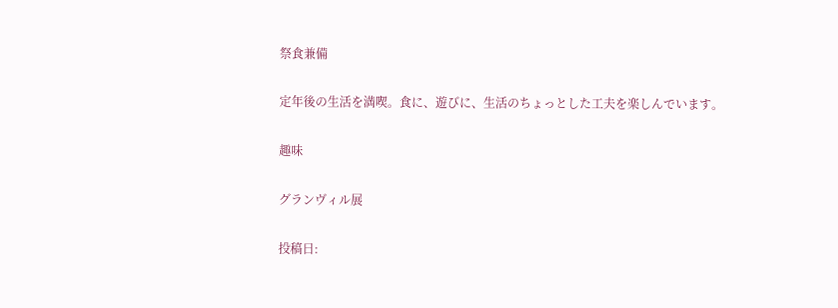祭食兼備

定年後の生活を満喫。食に、遊びに、生活のちょっとした工夫を楽しんでいます。

趣味

グランヴィル展

投稿日: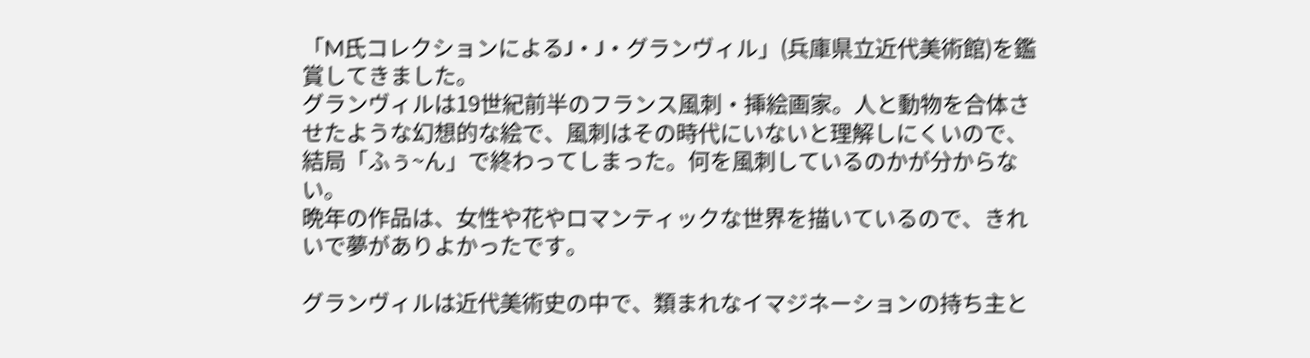「M氏コレクションによるJ・J・グランヴィル」(兵庫県立近代美術館)を鑑賞してきました。
グランヴィルは19世紀前半のフランス風刺・挿絵画家。人と動物を合体させたような幻想的な絵で、風刺はその時代にいないと理解しにくいので、結局「ふぅ~ん」で終わってしまった。何を風刺しているのかが分からない。
晩年の作品は、女性や花やロマンティックな世界を描いているので、きれいで夢がありよかったです。

グランヴィルは近代美術史の中で、類まれなイマジネーションの持ち主と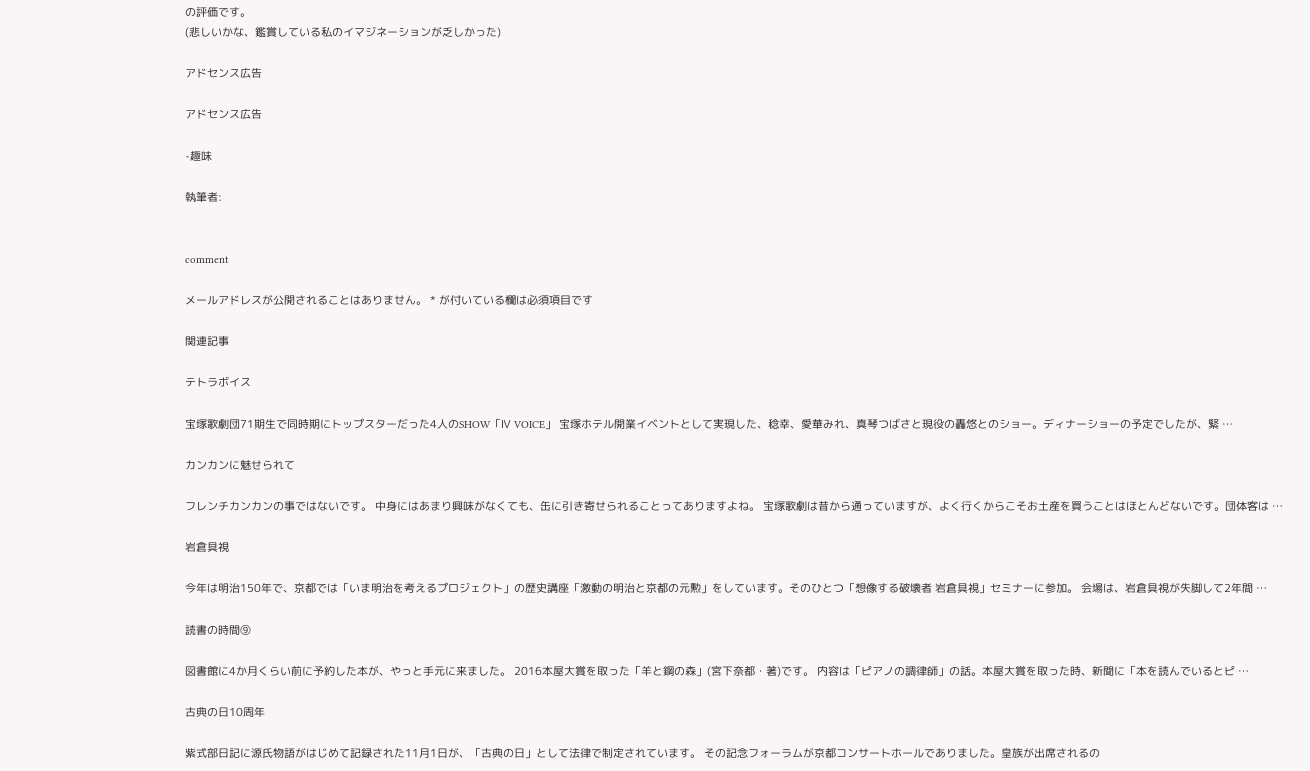の評価です。
(悲しいかな、鑑賞している私のイマジネーションが乏しかった)

アドセンス広告

アドセンス広告

-趣味

執筆者:


comment

メールアドレスが公開されることはありません。 * が付いている欄は必須項目です

関連記事

テトラボイス

宝塚歌劇団71期生で同時期にトップスターだった4人のSHOW「Ⅳ VOICE」 宝塚ホテル開業イベントとして実現した、稔幸、愛華みれ、真琴つばさと現役の轟悠とのショー。ディナーショーの予定でしたが、緊 …

カンカンに魅せられて

フレンチカンカンの事ではないです。 中身にはあまり興味がなくても、缶に引き寄せられることってありますよね。 宝塚歌劇は昔から通っていますが、よく行くからこそお土産を買うことはほとんどないです。団体客は …

岩倉具視

今年は明治150年で、京都では「いま明治を考えるプロジェクト」の歴史講座「激動の明治と京都の元勲」をしています。そのひとつ「想像する破壊者 岩倉具視」セミナーに参加。 会場は、岩倉具視が失脚して2年間 …

読書の時間⑨

図書館に4か月くらい前に予約した本が、やっと手元に来ました。 2016本屋大賞を取った「羊と鋼の森」(宮下奈都・著)です。 内容は「ピアノの調律師」の話。本屋大賞を取った時、新聞に「本を読んでいるとピ …

古典の日10周年

紫式部日記に源氏物語がはじめて記録された11月1日が、「古典の日」として法律で制定されています。 その記念フォーラムが京都コンサートホールでありました。皇族が出席されるの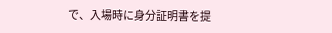で、入場時に身分証明書を提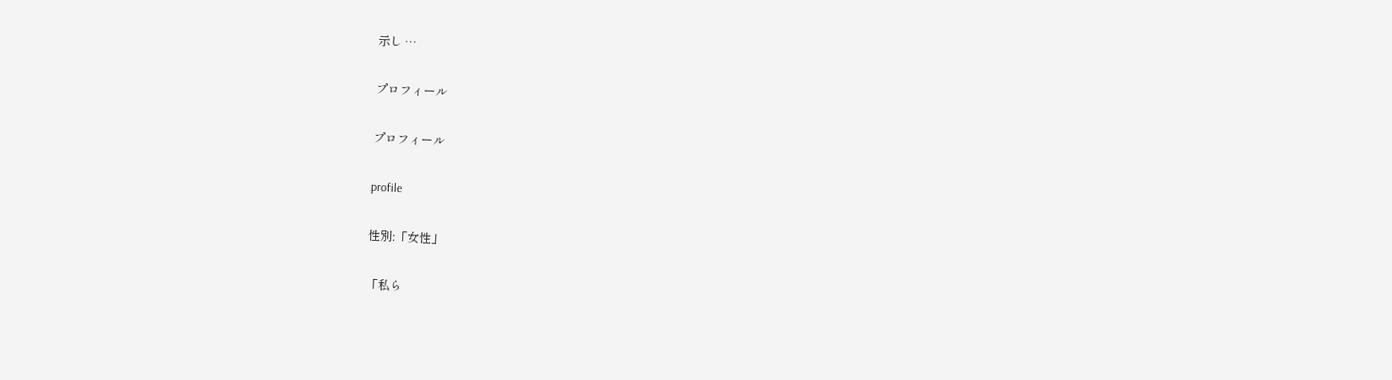示し …

プロフィール

プロフィール

profile

性別:「女性」

「私ら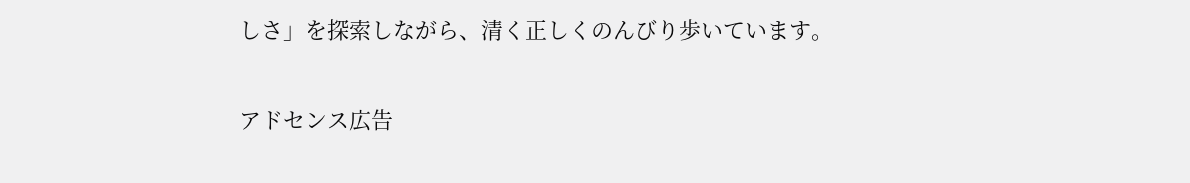しさ」を探索しながら、清く正しくのんびり歩いています。

アドセンス広告